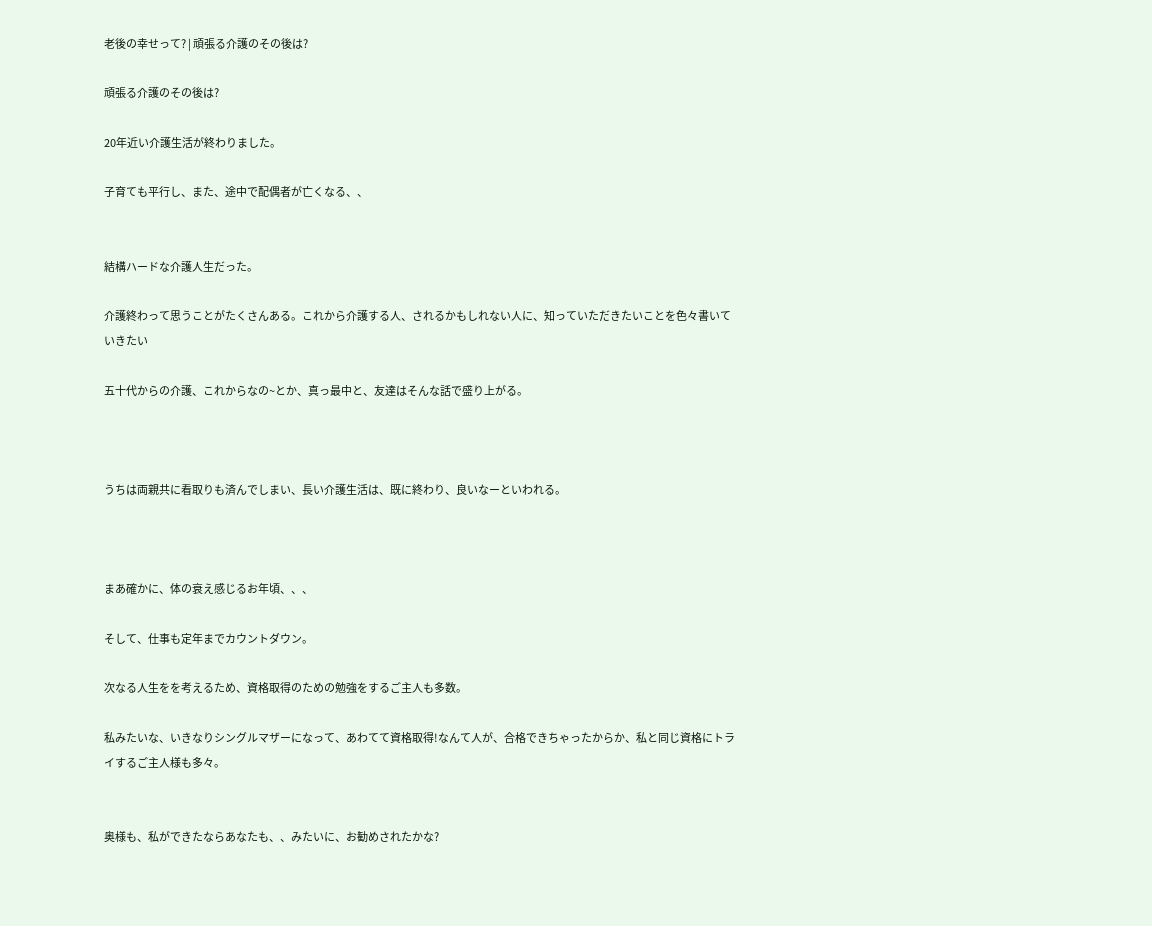老後の幸せって? | 頑張る介護のその後は?

頑張る介護のその後は?

20年近い介護生活が終わりました。

子育ても平行し、また、途中で配偶者が亡くなる、、


結構ハードな介護人生だった。

介護終わって思うことがたくさんある。これから介護する人、されるかもしれない人に、知っていただきたいことを色々書いていきたい

五十代からの介護、これからなの~とか、真っ最中と、友達はそんな話で盛り上がる。



うちは両親共に看取りも済んでしまい、長い介護生活は、既に終わり、良いなーといわれる。



まあ確かに、体の衰え感じるお年頃、、、

そして、仕事も定年までカウントダウン。

次なる人生をを考えるため、資格取得のための勉強をするご主人も多数。

私みたいな、いきなりシングルマザーになって、あわてて資格取得!なんて人が、合格できちゃったからか、私と同じ資格にトライするご主人様も多々。


奥様も、私ができたならあなたも、、みたいに、お勧めされたかな?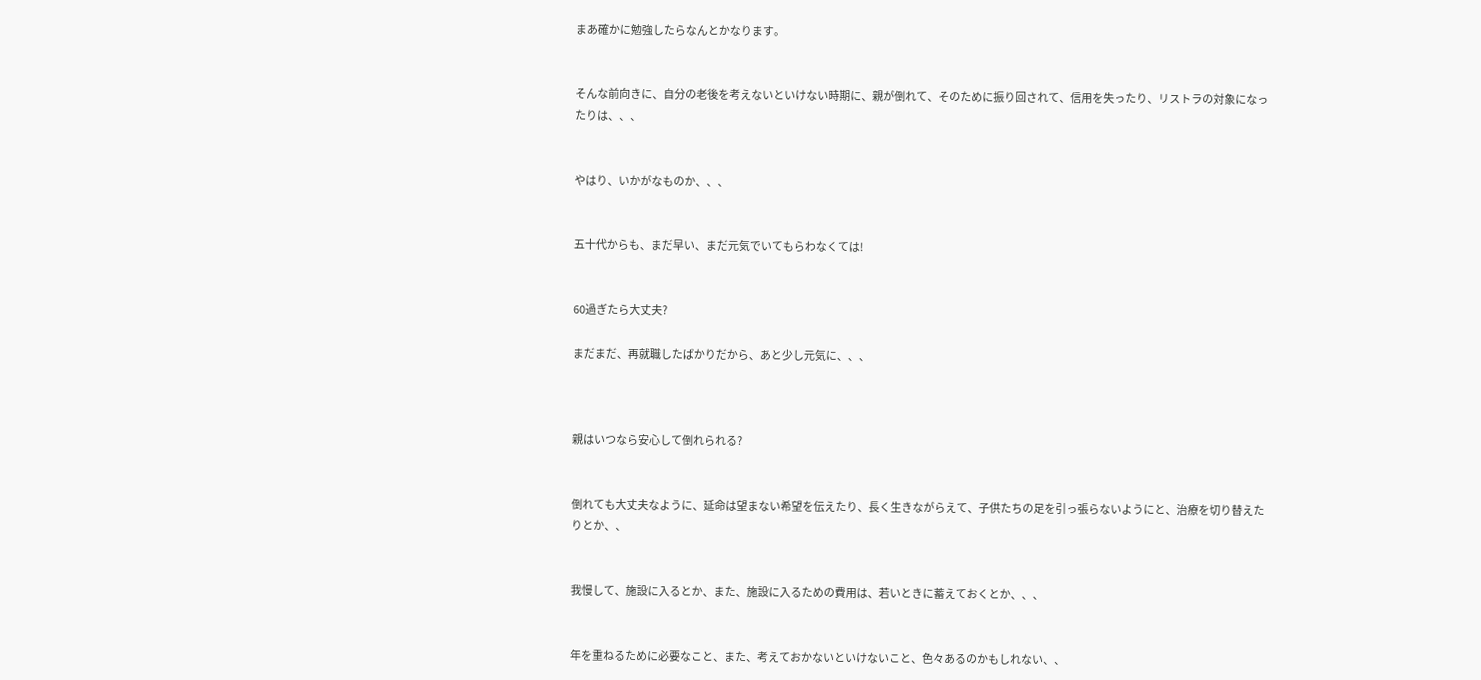まあ確かに勉強したらなんとかなります。


そんな前向きに、自分の老後を考えないといけない時期に、親が倒れて、そのために振り回されて、信用を失ったり、リストラの対象になったりは、、、


やはり、いかがなものか、、、


五十代からも、まだ早い、まだ元気でいてもらわなくては!


60過ぎたら大丈夫?

まだまだ、再就職したばかりだから、あと少し元気に、、、



親はいつなら安心して倒れられる?


倒れても大丈夫なように、延命は望まない希望を伝えたり、長く生きながらえて、子供たちの足を引っ張らないようにと、治療を切り替えたりとか、、


我慢して、施設に入るとか、また、施設に入るための費用は、若いときに蓄えておくとか、、、


年を重ねるために必要なこと、また、考えておかないといけないこと、色々あるのかもしれない、、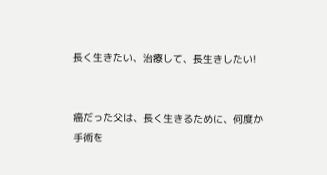長く生きたい、治療して、長生きしたい!


癌だった父は、長く生きるために、何度か手術を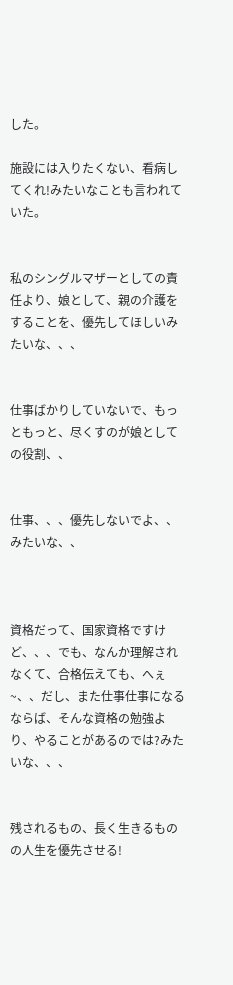した。

施設には入りたくない、看病してくれ!みたいなことも言われていた。


私のシングルマザーとしての責任より、娘として、親の介護をすることを、優先してほしいみたいな、、、


仕事ばかりしていないで、もっともっと、尽くすのが娘としての役割、、


仕事、、、優先しないでよ、、みたいな、、



資格だって、国家資格ですけど、、、でも、なんか理解されなくて、合格伝えても、へぇ~、、だし、また仕事仕事になるならば、そんな資格の勉強より、やることがあるのでは?みたいな、、、


残されるもの、長く生きるものの人生を優先させる!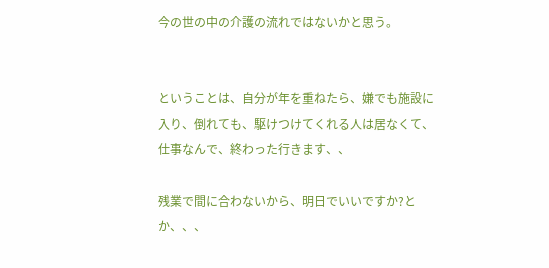今の世の中の介護の流れではないかと思う。


ということは、自分が年を重ねたら、嫌でも施設に入り、倒れても、駆けつけてくれる人は居なくて、仕事なんで、終わった行きます、、

残業で間に合わないから、明日でいいですか?とか、、、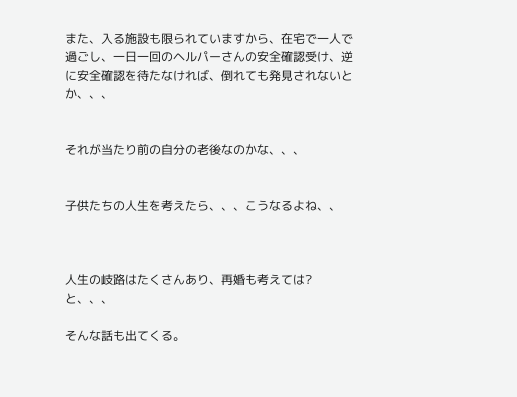また、入る施設も限られていますから、在宅で一人で過ごし、一日一回のヘルパーさんの安全確認受け、逆に安全確認を待たなければ、倒れても発見されないとか、、、


それが当たり前の自分の老後なのかな、、、


子供たちの人生を考えたら、、、こうなるよね、、



人生の岐路はたくさんあり、再婚も考えては?と、、、

そんな話も出てくる。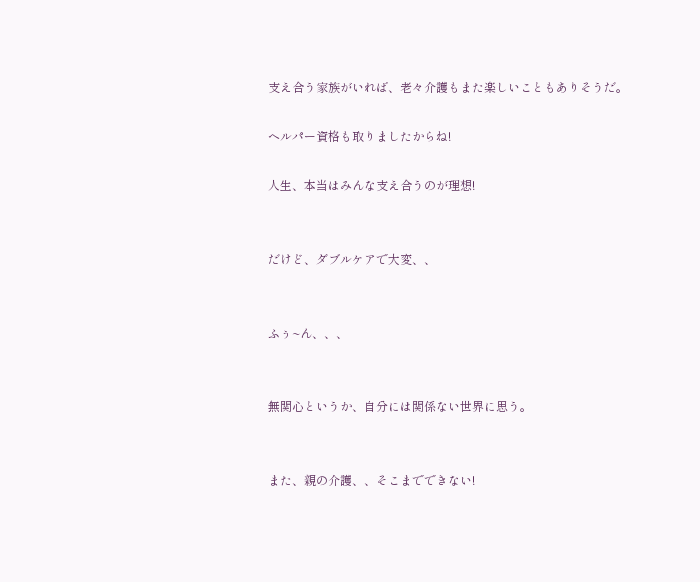支え合う家族がいれば、老々介護もまた楽しいこともありそうだ。

ヘルパー資格も取りましたからね!

人生、本当はみんな支え合うのが理想!


だけど、ダブルケアで大変、、


ふぅ~ん、、、


無関心というか、自分には関係ない世界に思う。


また、親の介護、、そこまでできない!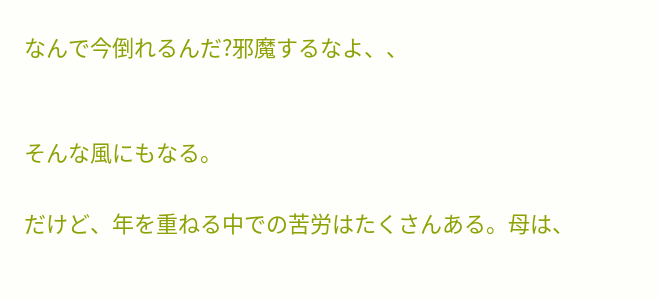なんで今倒れるんだ?邪魔するなよ、、


そんな風にもなる。

だけど、年を重ねる中での苦労はたくさんある。母は、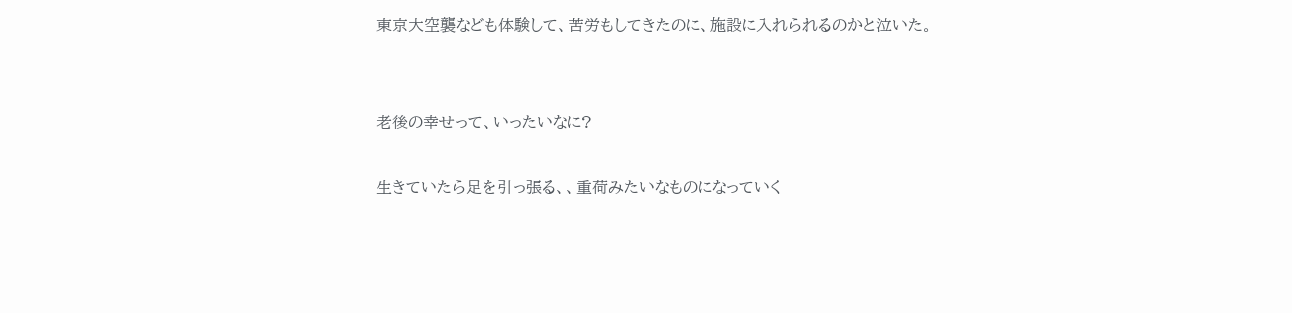東京大空襲なども体験して、苦労もしてきたのに、施設に入れられるのかと泣いた。


老後の幸せって、いったいなに?

生きていたら足を引っ張る、、重荷みたいなものになっていく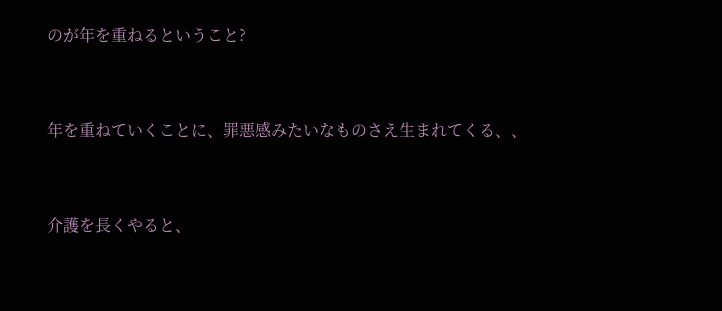のが年を重ねるということ?


年を重ねていくことに、罪悪感みたいなものさえ生まれてくる、、


介護を長くやると、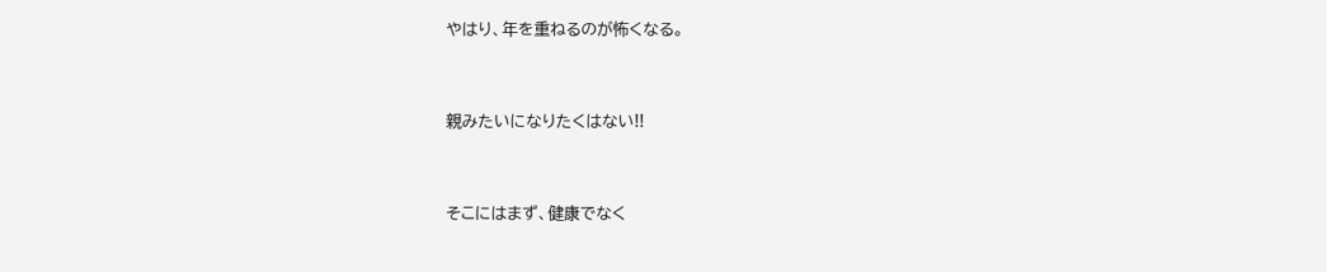やはり、年を重ねるのが怖くなる。


親みたいになりたくはない!!


そこにはまず、健康でなく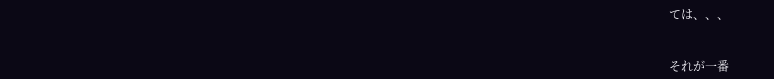ては、、、


それが一番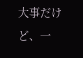大事だけど、一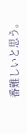番難しいと思う。